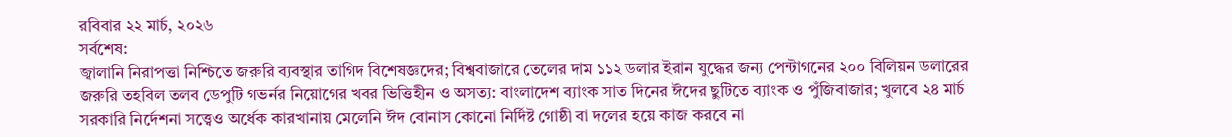রবিবার ২২ মার্চ, ২০২৬
সর্বশেষ:
জ্বালানি নিরাপত্তা নিশ্চিতে জরুরি ব্যবস্থার তাগিদ বিশেষজ্ঞদের; বিশ্ববাজারে তেলের দাম ১১২ ডলার ইরান যুদ্ধের জন্য পেন্টাগনের ২০০ বিলিয়ন ডলারের জরুরি তহবিল তলব ডেপুটি গভর্নর নিয়োগের খবর ভিত্তিহীন ও অসত্য: বাংলাদেশ ব্যাংক সাত দিনের ঈদের ছুটিতে ব্যাংক ও পুঁজিবাজার; খুলবে ২৪ মার্চ সরকারি নির্দেশনা সত্ত্বেও অর্ধেক কারখানায় মেলেনি ঈদ বোনাস কোনো নির্দিষ্ট গোষ্ঠী বা দলের হয়ে কাজ করবে না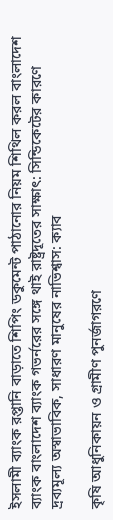ইসলামী ব্যাংক রপ্তানি বাড়াতে শিপিং ডকুমেন্ট পাঠানোর নিয়ম শিথিল করল বাংলাদেশ ব্যাংক বাংলাদেশ ব্যাংক গভর্নরের সঙ্গে থাই রাষ্ট্রদূতের সাক্ষাৎ: সিন্ডিকেটের কারণে দ্রব্যমূল্য অস্বাভাবিক, সাধারণ মানুষের নাভিশ্বাস: ক্যাব

কৃষি আধুনিকায়ন ও গ্রামীণ পুনর্জাগরণে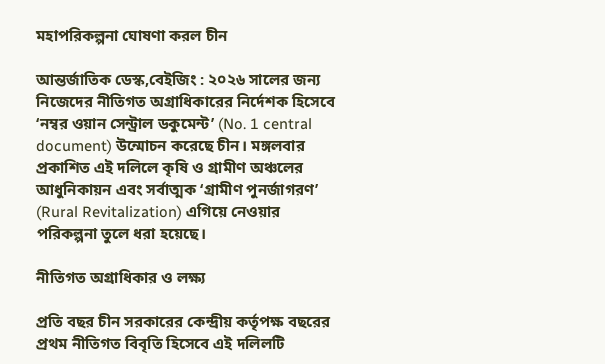মহাপরিকল্পনা ঘোষণা করল চীন

আন্তর্জাতিক ডেস্ক,বেইজিং : ২০২৬ সালের জন্য নিজেদের নীতিগত অগ্রাধিকারের নির্দেশক হিসেবে ‘নম্বর ওয়ান সেন্ট্রাল ডকুমেন্ট’ (No. 1 central document) উন্মোচন করেছে চীন। মঙ্গলবার প্রকাশিত এই দলিলে কৃষি ও গ্রামীণ অঞ্চলের আধুনিকায়ন এবং সর্বাত্মক ‘গ্রামীণ পুনর্জাগরণ’ (Rural Revitalization) এগিয়ে নেওয়ার পরিকল্পনা তুলে ধরা হয়েছে।

নীতিগত অগ্রাধিকার ও লক্ষ্য

প্রতি বছর চীন সরকারের কেন্দ্রীয় কর্তৃপক্ষ বছরের প্রথম নীতিগত বিবৃতি হিসেবে এই দলিলটি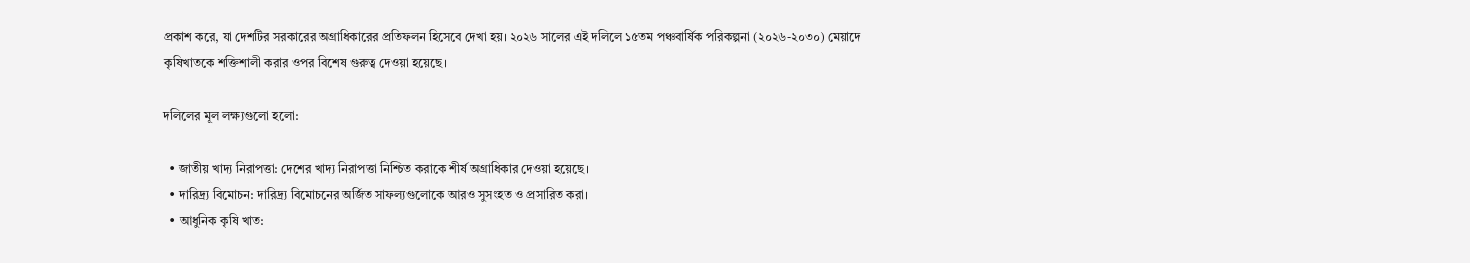প্রকাশ করে, যা দেশটির সরকারের অগ্রাধিকারের প্রতিফলন হিসেবে দেখা হয়। ২০২৬ সালের এই দলিলে ১৫তম পঞ্চবার্ষিক পরিকল্পনা (২০২৬-২০৩০) মেয়াদে কৃষিখাতকে শক্তিশালী করার ওপর বিশেষ গুরুত্ব দেওয়া হয়েছে।

দলিলের মূল লক্ষ্যগুলো হলো:

  • জাতীয় খাদ্য নিরাপত্তা: দেশের খাদ্য নিরাপত্তা নিশ্চিত করাকে শীর্ষ অগ্রাধিকার দেওয়া হয়েছে।
  • দারিদ্র্য বিমোচন: দারিদ্র্য বিমোচনের অর্জিত সাফল্যগুলোকে আরও সুসংহত ও প্রসারিত করা।
  • আধুনিক কৃষি খাত: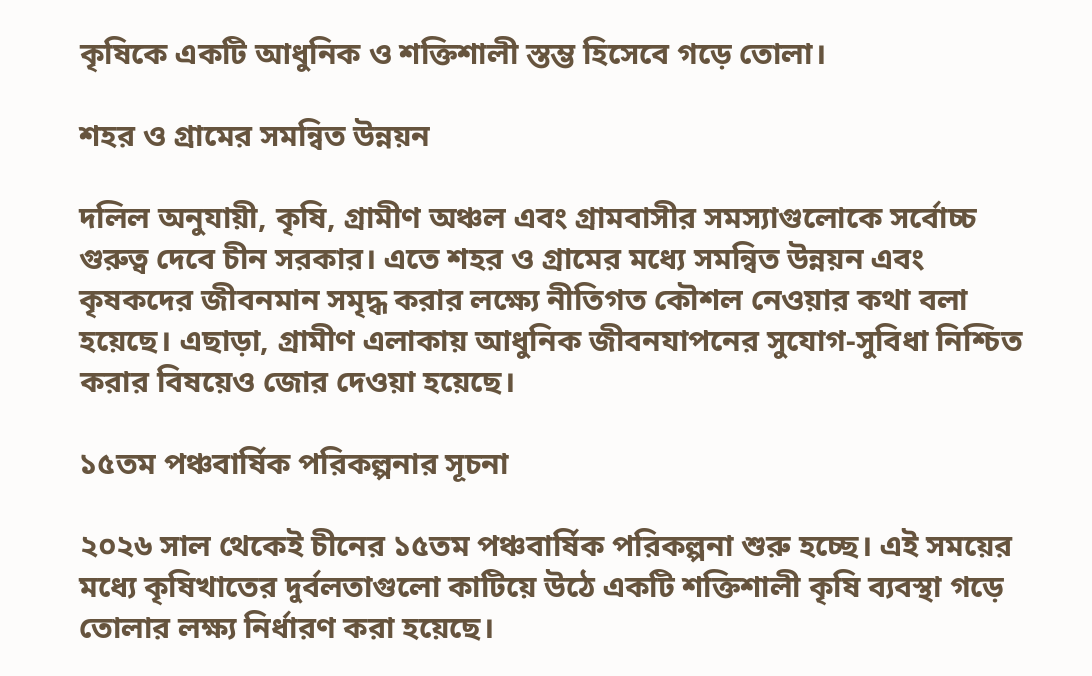কৃষিকে একটি আধুনিক ও শক্তিশালী স্তম্ভ হিসেবে গড়ে তোলা।

শহর ও গ্রামের সমন্বিত উন্নয়ন

দলিল অনুযায়ী, কৃষি, গ্রামীণ অঞ্চল এবং গ্রামবাসীর সমস্যাগুলোকে সর্বোচ্চ গুরুত্ব দেবে চীন সরকার। এতে শহর ও গ্রামের মধ্যে সমন্বিত উন্নয়ন এবং কৃষকদের জীবনমান সমৃদ্ধ করার লক্ষ্যে নীতিগত কৌশল নেওয়ার কথা বলা হয়েছে। এছাড়া, গ্রামীণ এলাকায় আধুনিক জীবনযাপনের সুযোগ-সুবিধা নিশ্চিত করার বিষয়েও জোর দেওয়া হয়েছে।

১৫তম পঞ্চবার্ষিক পরিকল্পনার সূচনা

২০২৬ সাল থেকেই চীনের ১৫তম পঞ্চবার্ষিক পরিকল্পনা শুরু হচ্ছে। এই সময়ের মধ্যে কৃষিখাতের দুর্বলতাগুলো কাটিয়ে উঠে একটি শক্তিশালী কৃষি ব্যবস্থা গড়ে তোলার লক্ষ্য নির্ধারণ করা হয়েছে।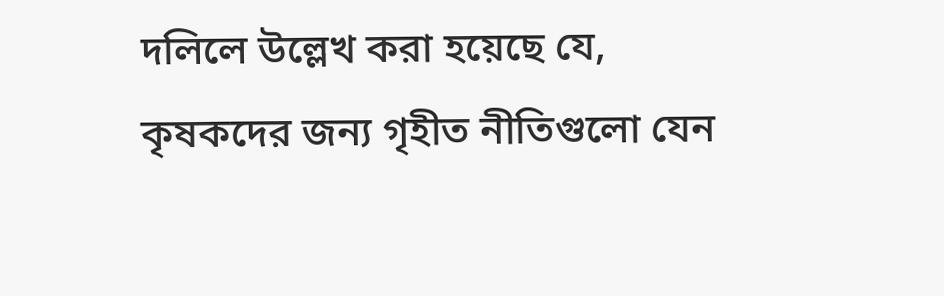দলিলে উল্লেখ করা হয়েছে যে, কৃষকদের জন্য গৃহীত নীতিগুলো যেন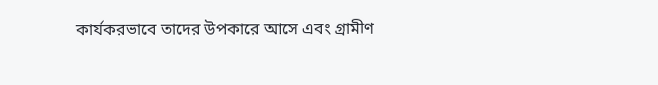কার্যকরভাবে তাদের উপকারে আসে এবং গ্রামীণ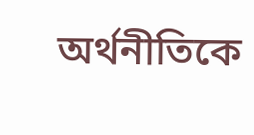অর্থনীতিকে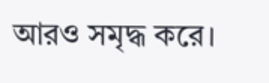আরও সমৃদ্ধ করে।